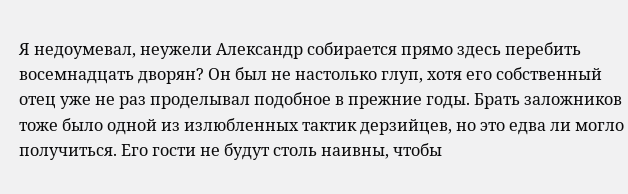Я недоумевал, неужели Александр собирается прямо здесь перебить восемнадцать дворян? Он был не настолько глуп, хотя его собственный отец уже не раз проделывал подобное в прежние годы. Брать заложников тоже было одной из излюбленных тактик дерзийцев, но это едва ли могло получиться. Его гости не будут столь наивны, чтобы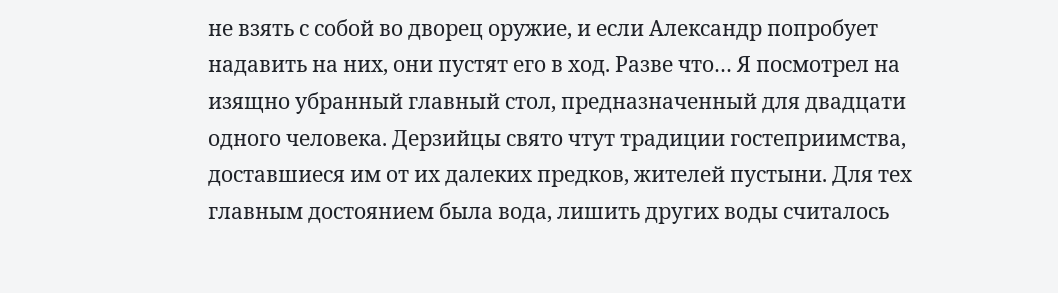не взять с собой во дворец оружие, и если Александр попробует надавить на них, они пустят его в ход. Разве что… Я посмотрел на изящно убранный главный стол, предназначенный для двадцати одного человека. Дерзийцы свято чтут традиции гостеприимства, доставшиеся им от их далеких предков, жителей пустыни. Для тех главным достоянием была вода, лишить других воды считалось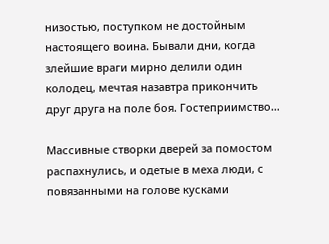низостью, поступком не достойным настоящего воина. Бывали дни, когда злейшие враги мирно делили один колодец, мечтая назавтра прикончить друг друга на поле боя. Гостеприимство…

Массивные створки дверей за помостом распахнулись, и одетые в меха люди, с повязанными на голове кусками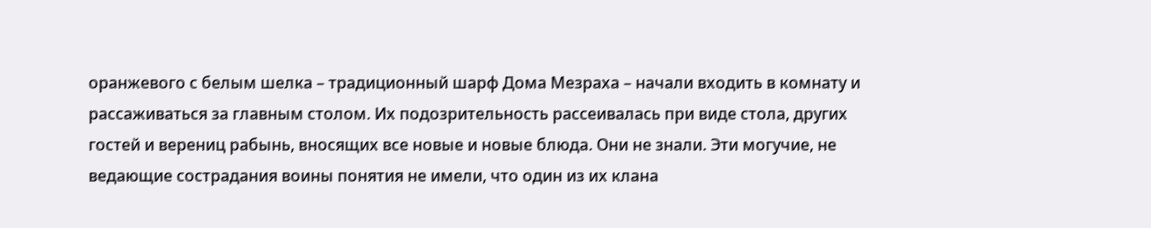оранжевого с белым шелка – традиционный шарф Дома Мезраха – начали входить в комнату и рассаживаться за главным столом. Их подозрительность рассеивалась при виде стола, других гостей и верениц рабынь, вносящих все новые и новые блюда. Они не знали. Эти могучие, не ведающие сострадания воины понятия не имели, что один из их клана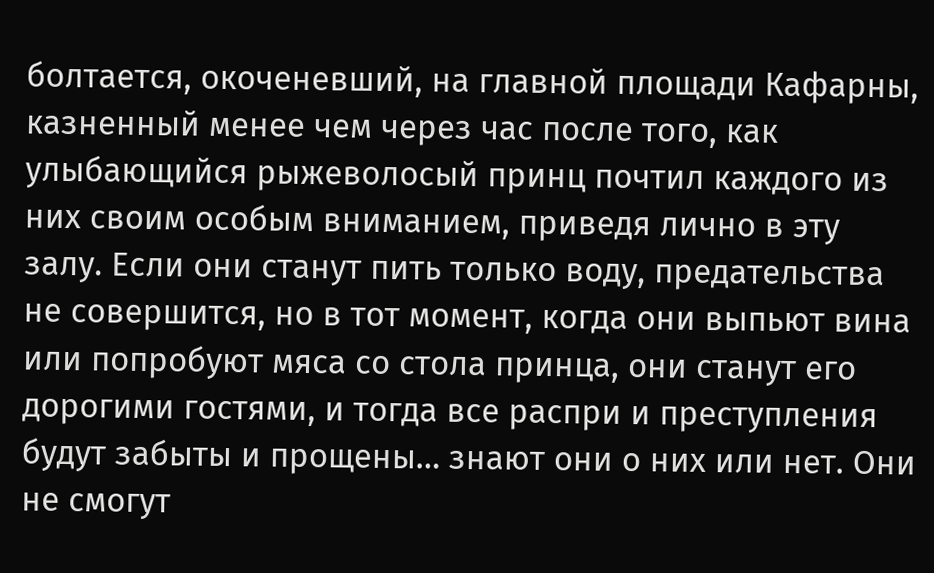болтается, окоченевший, на главной площади Кафарны, казненный менее чем через час после того, как улыбающийся рыжеволосый принц почтил каждого из них своим особым вниманием, приведя лично в эту залу. Если они станут пить только воду, предательства не совершится, но в тот момент, когда они выпьют вина или попробуют мяса со стола принца, они станут его дорогими гостями, и тогда все распри и преступления будут забыты и прощены… знают они о них или нет. Они не смогут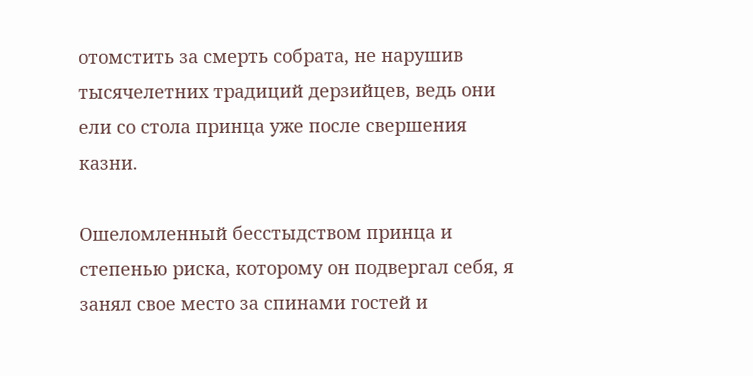отомстить за смерть собрата, не нарушив тысячелетних традиций дерзийцев, ведь они ели со стола принца уже после свершения казни.

Ошеломленный бесстыдством принца и степенью риска, которому он подвергал себя, я занял свое место за спинами гостей и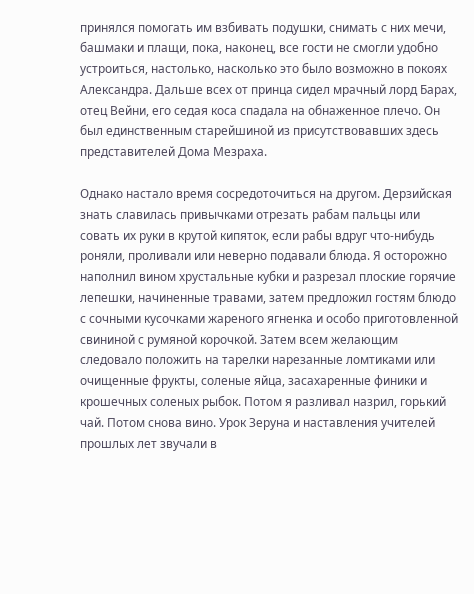принялся помогать им взбивать подушки, снимать с них мечи, башмаки и плащи, пока, наконец, все гости не смогли удобно устроиться, настолько, насколько это было возможно в покоях Александра. Дальше всех от принца сидел мрачный лорд Барах, отец Вейни, его седая коса спадала на обнаженное плечо. Он был единственным старейшиной из присутствовавших здесь представителей Дома Мезраха.

Однако настало время сосредоточиться на другом. Дерзийская знать славилась привычками отрезать рабам пальцы или совать их руки в крутой кипяток, если рабы вдруг что-нибудь роняли, проливали или неверно подавали блюда. Я осторожно наполнил вином хрустальные кубки и разрезал плоские горячие лепешки, начиненные травами, затем предложил гостям блюдо с сочными кусочками жареного ягненка и особо приготовленной свининой с румяной корочкой. Затем всем желающим следовало положить на тарелки нарезанные ломтиками или очищенные фрукты, соленые яйца, засахаренные финики и крошечных соленых рыбок. Потом я разливал назрил, горький чай. Потом снова вино. Урок Зеруна и наставления учителей прошлых лет звучали в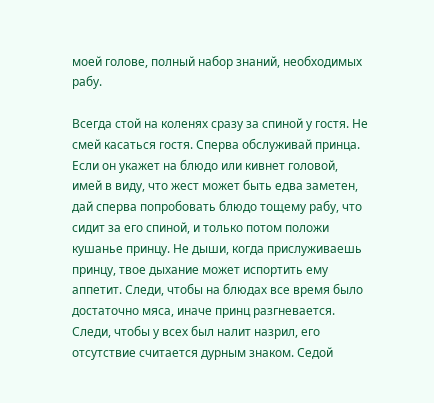моей голове, полный набор знаний, необходимых рабу.

Всегда стой на коленях сразу за спиной у гостя. Не смей касаться гостя. Сперва обслуживай принца. Если он укажет на блюдо или кивнет головой, имей в виду, что жест может быть едва заметен, дай сперва попробовать блюдо тощему рабу, что сидит за его спиной, и только потом положи кушанье принцу. Не дыши, когда прислуживаешь принцу, твое дыхание может испортить ему аппетит. Следи, чтобы на блюдах все время было достаточно мяса, иначе принц разгневается. Следи, чтобы у всех был налит назрил, его отсутствие считается дурным знаком. Седой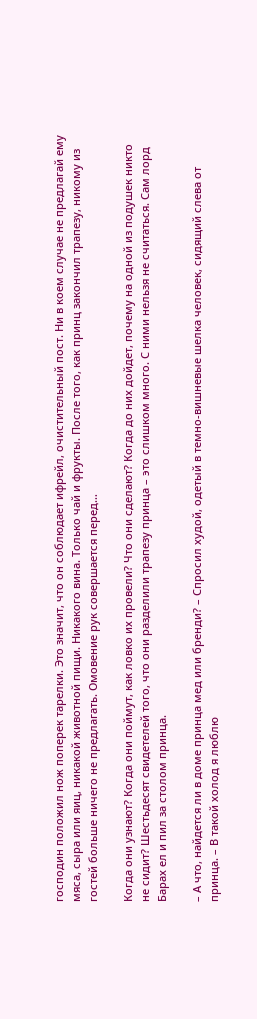господин положил нож поперек тарелки. Это значит, что он соблюдает ифрейл, очистительный пост. Ни в коем случае не предлагай ему мяса, сыра или яиц, никакой животной пищи. Никакого вина. Только чай и фрукты. После того, как принц закончил трапезу, никому из гостей больше ничего не предлагать. Омовение рук совершается перед…

Когда они узнают? Когда они поймут, как ловко их провели? Что они сделают? Когда до них дойдет, почему на одной из подушек никто не сидит? Шестьдесят свидетелей того, что они разделили трапезу принца – это слишком много. С ними нельзя не считаться. Сам лорд Барах ел и пил за столом принца.

– А что, найдется ли в доме принца мед или бренди? – Спросил худой, одетый в темно-вишневые шелка человек, сидящий слева от принца. – В такой холод я люблю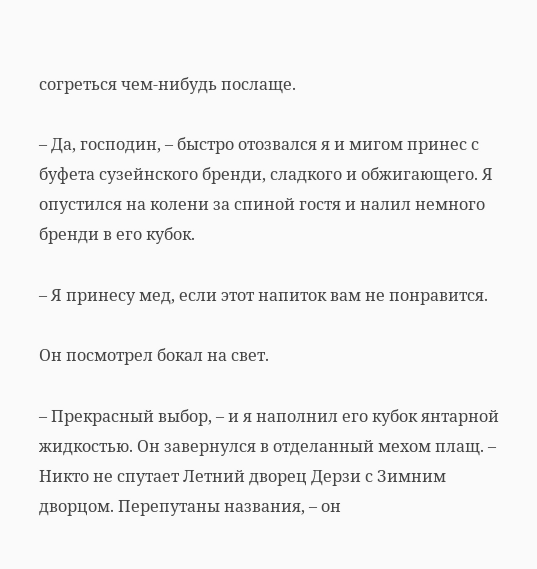согреться чем-нибудь послаще.

– Да, господин, – быстро отозвался я и мигом принес с буфета сузейнского бренди, сладкого и обжигающего. Я опустился на колени за спиной гостя и налил немного бренди в его кубок.

– Я принесу мед, если этот напиток вам не понравится.

Он посмотрел бокал на свет.

– Прекрасный выбор, – и я наполнил его кубок янтарной жидкостью. Он завернулся в отделанный мехом плащ. – Никто не спутает Летний дворец Дерзи с Зимним дворцом. Перепутаны названия, – он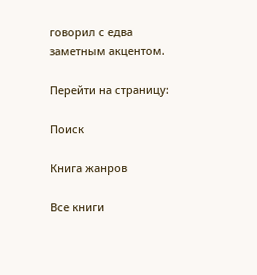говорил с едва заметным акцентом.

Перейти на страницу:

Поиск

Книга жанров

Все книги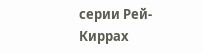серии Рей-Киррах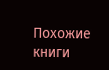Похожие книги